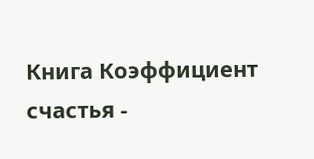Книга Коэффициент счастья -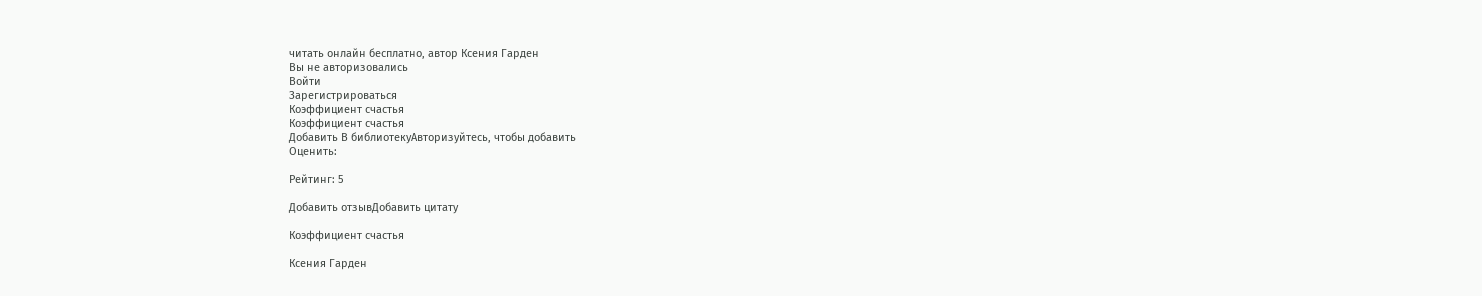читать онлайн бесплатно, автор Ксения Гарден
Вы не авторизовались
Войти
Зарегистрироваться
Коэффициент счастья
Коэффициент счастья
Добавить В библиотекуАвторизуйтесь, чтобы добавить
Оценить:

Рейтинг: 5

Добавить отзывДобавить цитату

Коэффициент счастья

Ксения Гарден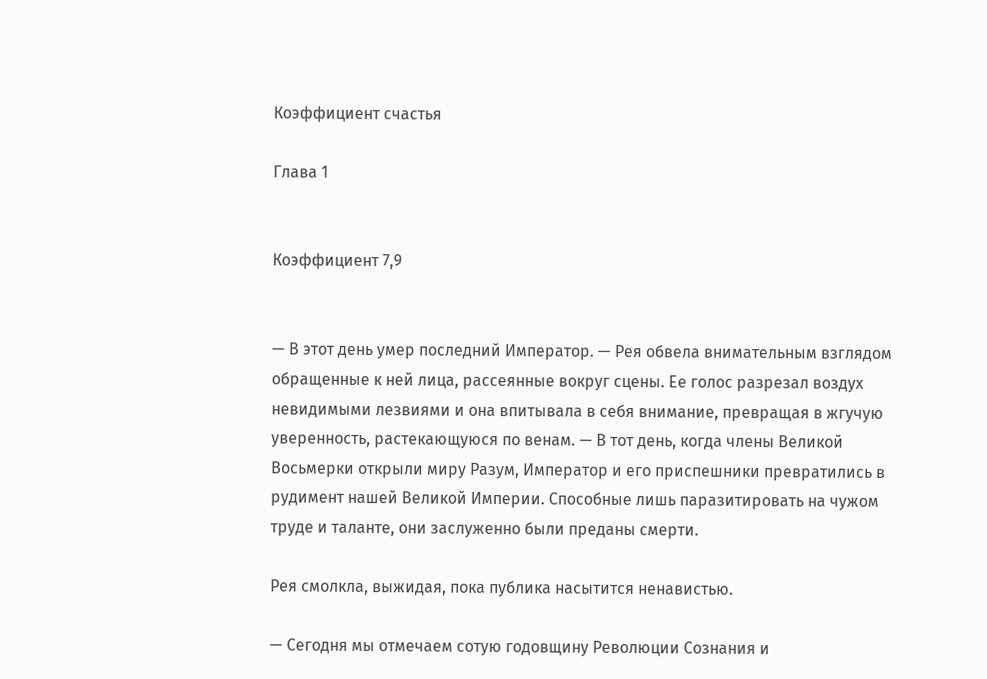Коэффициент счастья

Глава 1


Коэффициент 7,9


— В этот день умер последний Император. — Рея обвела внимательным взглядом обращенные к ней лица, рассеянные вокруг сцены. Ее голос разрезал воздух невидимыми лезвиями и она впитывала в себя внимание, превращая в жгучую уверенность, растекающуюся по венам. — В тот день, когда члены Великой Восьмерки открыли миру Разум, Император и его приспешники превратились в рудимент нашей Великой Империи. Способные лишь паразитировать на чужом труде и таланте, они заслуженно были преданы смерти.

Рея смолкла, выжидая, пока публика насытится ненавистью.

— Сегодня мы отмечаем сотую годовщину Революции Сознания и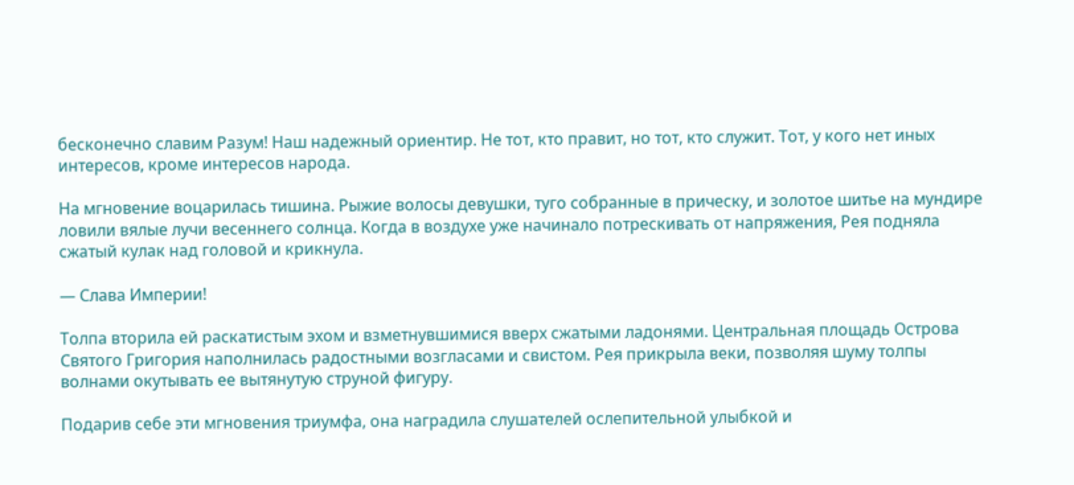бесконечно славим Разум! Наш надежный ориентир. Не тот, кто правит, но тот, кто служит. Тот, у кого нет иных интересов, кроме интересов народа.

На мгновение воцарилась тишина. Рыжие волосы девушки, туго собранные в прическу, и золотое шитье на мундире ловили вялые лучи весеннего солнца. Когда в воздухе уже начинало потрескивать от напряжения, Рея подняла сжатый кулак над головой и крикнула.

— Слава Империи!

Толпа вторила ей раскатистым эхом и взметнувшимися вверх сжатыми ладонями. Центральная площадь Острова Святого Григория наполнилась радостными возгласами и свистом. Рея прикрыла веки, позволяя шуму толпы волнами окутывать ее вытянутую струной фигуру.

Подарив себе эти мгновения триумфа, она наградила слушателей ослепительной улыбкой и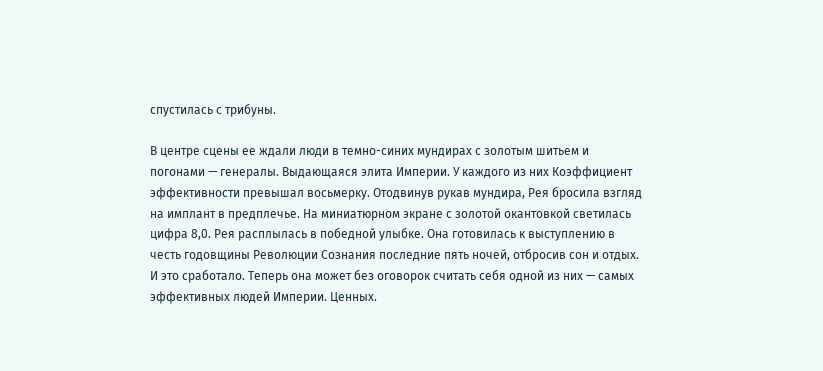спустилась с трибуны.

В центре сцены ее ждали люди в темно-синих мундирах с золотым шитьем и погонами — генералы. Выдающаяся элита Империи. У каждого из них Коэффициент эффективности превышал восьмерку. Отодвинув рукав мундира, Рея бросила взгляд на имплант в предплечье. На миниатюрном экране с золотой окантовкой светилась цифра 8,0. Рея расплылась в победной улыбке. Она готовилась к выступлению в честь годовщины Революции Сознания последние пять ночей, отбросив сон и отдых. И это сработало. Теперь она может без оговорок считать себя одной из них — самых эффективных людей Империи. Ценных.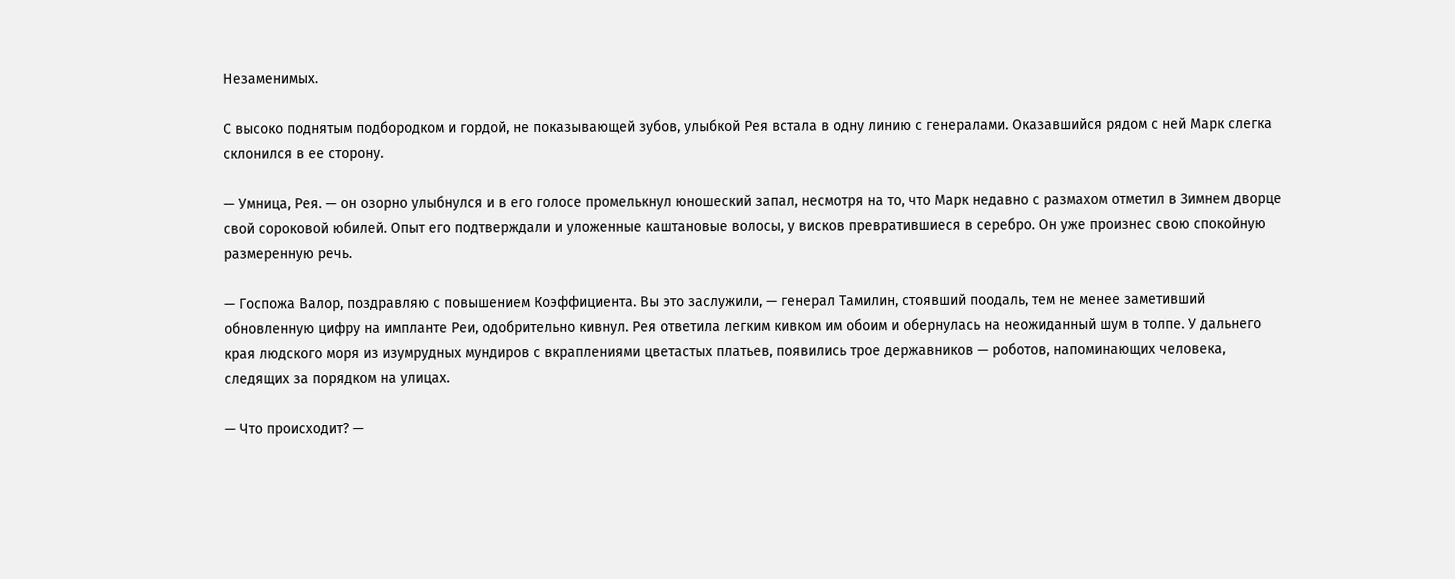Незаменимых.

С высоко поднятым подбородком и гордой, не показывающей зубов, улыбкой Рея встала в одну линию с генералами. Оказавшийся рядом с ней Марк слегка склонился в ее сторону.

— Умница, Рея. — он озорно улыбнулся и в его голосе промелькнул юношеский запал, несмотря на то, что Марк недавно с размахом отметил в Зимнем дворце свой сороковой юбилей. Опыт его подтверждали и уложенные каштановые волосы, у висков превратившиеся в серебро. Он уже произнес свою спокойную размеренную речь.

— Госпожа Валор, поздравляю с повышением Коэффициента. Вы это заслужили, — генерал Тамилин, стоявший поодаль, тем не менее заметивший обновленную цифру на импланте Реи, одобрительно кивнул. Рея ответила легким кивком им обоим и обернулась на неожиданный шум в толпе. У дальнего края людского моря из изумрудных мундиров с вкраплениями цветастых платьев, появились трое державников — роботов, напоминающих человека, следящих за порядком на улицах.

— Что происходит? —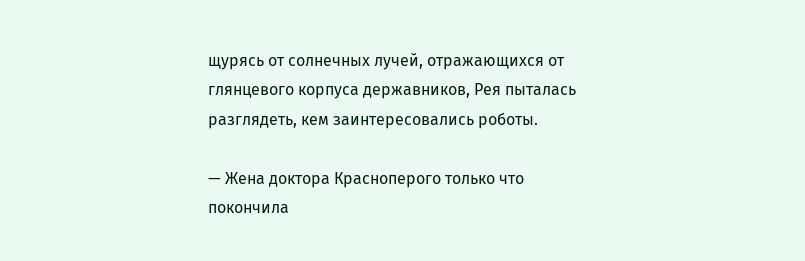щурясь от солнечных лучей, отражающихся от глянцевого корпуса державников, Рея пыталась разглядеть, кем заинтересовались роботы.

— Жена доктора Красноперого только что покончила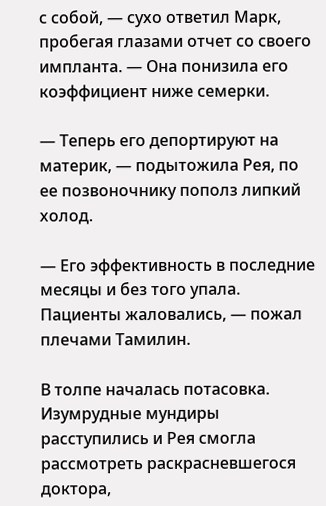с собой, — сухо ответил Марк, пробегая глазами отчет со своего импланта. — Она понизила его коэффициент ниже семерки.

— Теперь его депортируют на материк, — подытожила Рея, по ее позвоночнику пополз липкий холод.

— Его эффективность в последние месяцы и без того упала. Пациенты жаловались, — пожал плечами Тамилин.

В толпе началась потасовка. Изумрудные мундиры расступились и Рея смогла рассмотреть раскрасневшегося доктора,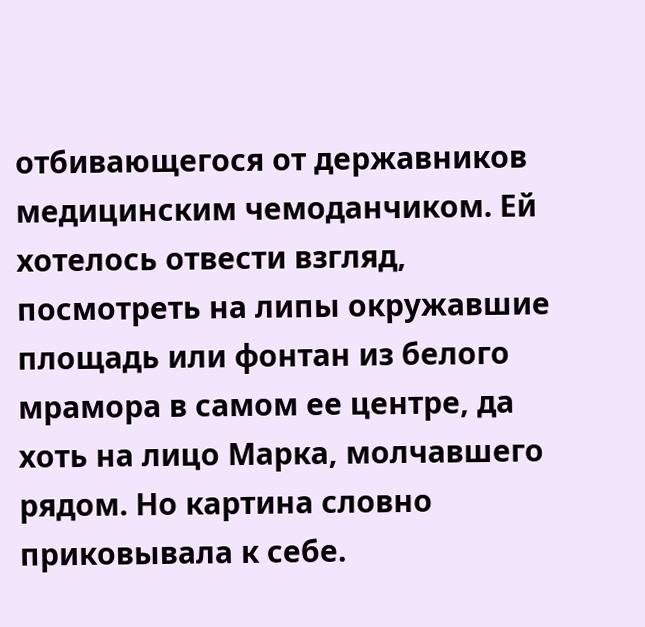отбивающегося от державников медицинским чемоданчиком. Ей хотелось отвести взгляд, посмотреть на липы окружавшие площадь или фонтан из белого мрамора в самом ее центре, да хоть на лицо Марка, молчавшего рядом. Но картина словно приковывала к себе.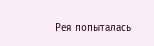Рея попыталась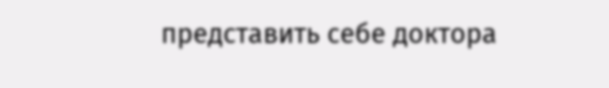представить себе доктора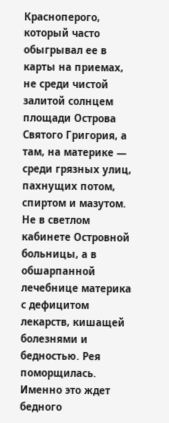Красноперого, который часто обыгрывал ее в карты на приемах, не среди чистой залитой солнцем площади Острова Святого Григория, а там, на материке — среди грязных улиц, пахнущих потом, спиртом и мазутом. Не в светлом кабинете Островной больницы, а в обшарпанной лечебнице материка с дефицитом лекарств, кишащей болезнями и бедностью. Рея поморщилась. Именно это ждет бедного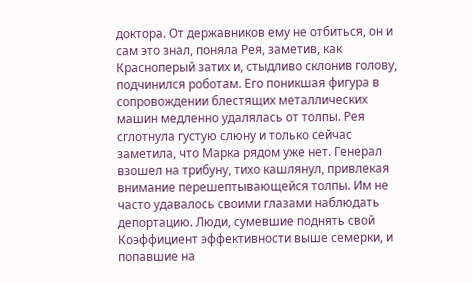доктора. От державников ему не отбиться, он и сам это знал, поняла Рея, заметив, как Красноперый затих и, стыдливо склонив голову, подчинился роботам. Его поникшая фигура в сопровождении блестящих металлических машин медленно удалялась от толпы. Рея сглотнула густую слюну и только сейчас заметила, что Марка рядом уже нет. Генерал взошел на трибуну, тихо кашлянул, привлекая внимание перешептывающейся толпы. Им не часто удавалось своими глазами наблюдать депортацию. Люди, сумевшие поднять свой Коэффициент эффективности выше семерки, и попавшие на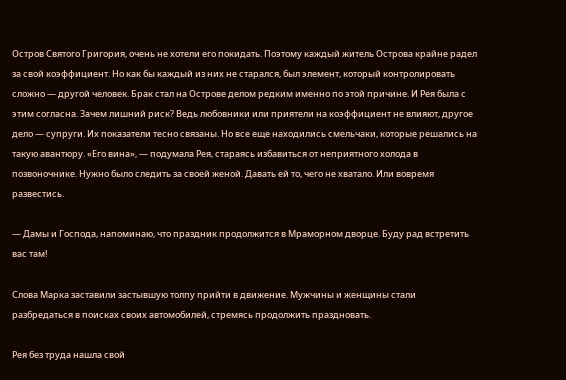Остров Святого Григория, очень не хотели его покидать. Поэтому каждый житель Острова крайне радел за свой коэффициент. Но как бы каждый из них не старался, был элемент, который контролировать сложно — другой человек. Брак стал на Острове делом редким именно по этой причине. И Рея была с этим согласна. Зачем лишний риск? Ведь любовники или приятели на коэффициент не влияют, другое дело — супруги. Их показатели тесно связаны. Но все еще находились смельчаки, которые решались на такую авантюру. «Его вина», — подумала Рея, стараясь избавиться от неприятного холода в позвоночнике. Нужно было следить за своей женой. Давать ей то, чего не хватало. Или вовремя развестись.

— Дамы и Господа, напоминаю, что праздник продолжится в Мраморном дворце. Буду рад встретить вас там!

Слова Марка заставили застывшую толпу прийти в движение. Мужчины и женщины стали разбредаться в поисках своих автомобилей, стремясь продолжить праздновать.

Рея без труда нашла свой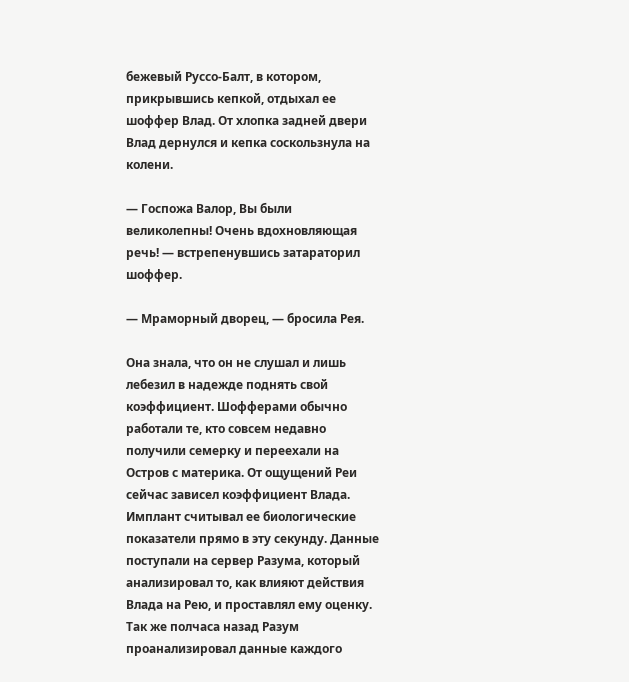бежевый Руссо-Балт, в котором, прикрывшись кепкой, отдыхал ее шоффер Влад. От хлопка задней двери Влад дернулся и кепка соскользнула на колени.

— Госпожа Валор, Вы были великолепны! Очень вдохновляющая речь! — встрепенувшись затараторил шоффер.

— Мраморный дворец, — бросила Рея.

Она знала, что он не слушал и лишь лебезил в надежде поднять свой коэффициент. Шофферами обычно работали те, кто совсем недавно получили семерку и переехали на Остров с материка. От ощущений Реи сейчас зависел коэффициент Влада. Имплант считывал ее биологические показатели прямо в эту секунду. Данные поступали на сервер Разума, который анализировал то, как влияют действия Влада на Рею, и проставлял ему оценку. Так же полчаса назад Разум проанализировал данные каждого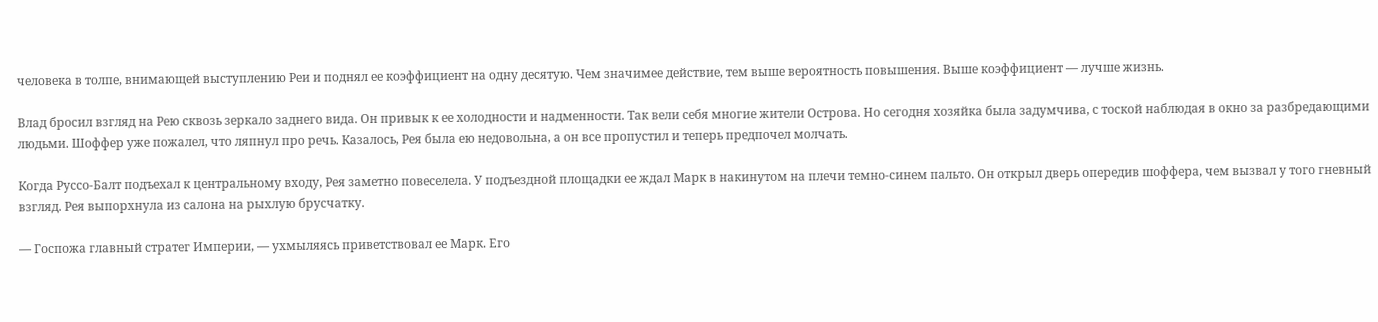человека в толпе, внимающей выступлению Реи и поднял ее коэффициент на одну десятую. Чем значимее действие, тем выше вероятность повышения. Выше коэффициент — лучше жизнь.

Влад бросил взгляд на Рею сквозь зеркало заднего вида. Он привык к ее холодности и надменности. Так вели себя многие жители Острова. Но сегодня хозяйка была задумчива, с тоской наблюдая в окно за разбредающими людьми. Шоффер уже пожалел, что ляпнул про речь. Казалось, Рея была ею недовольна, а он все пропустил и теперь предпочел молчать.

Когда Руссо-Балт подъехал к центральному входу, Рея заметно повеселела. У подъездной площадки ее ждал Марк в накинутом на плечи темно-синем пальто. Он открыл дверь опередив шоффера, чем вызвал у того гневный взгляд. Рея выпорхнула из салона на рыхлую брусчатку.

— Госпожа главный стратег Империи, — ухмыляясь приветствовал ее Марк. Его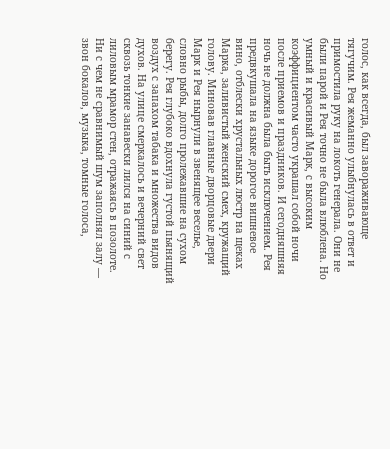голос, как всегда, был завораживающе тягучим. Рея жеманно улыбнулась в ответ и примостила руку на локоть генерала. Они не были парой и Рея точно не была влюблена. Но умный и красивый Марк, с высоким коэффициентом часто украшал собой ночи после приемов и праздников. И сегодняшняя ночь не должна была быть исключением. Рея предвкушала на языке дорогое вишневое вино, отблески хрустальных люстр на щеках Марка, заливистый женский смех, кружащий голову. Миновав главные дворцовые двери Марк и Рея нырнули в звенящее веселье, словно рыбы, долго пролежавшие на сухом берегу. Рея глубоко вдохнула густой пьянящий воздух с запахом табака и множества видов духов. На улице смеркалось и вечерний свет сквозь тонкие занавески лился на синий с лиловым мрамор стен, отражаясь в позолоте. Ни с чем не сравнимый шум заполнял залу — звон бокалов, музыка, томные голоса,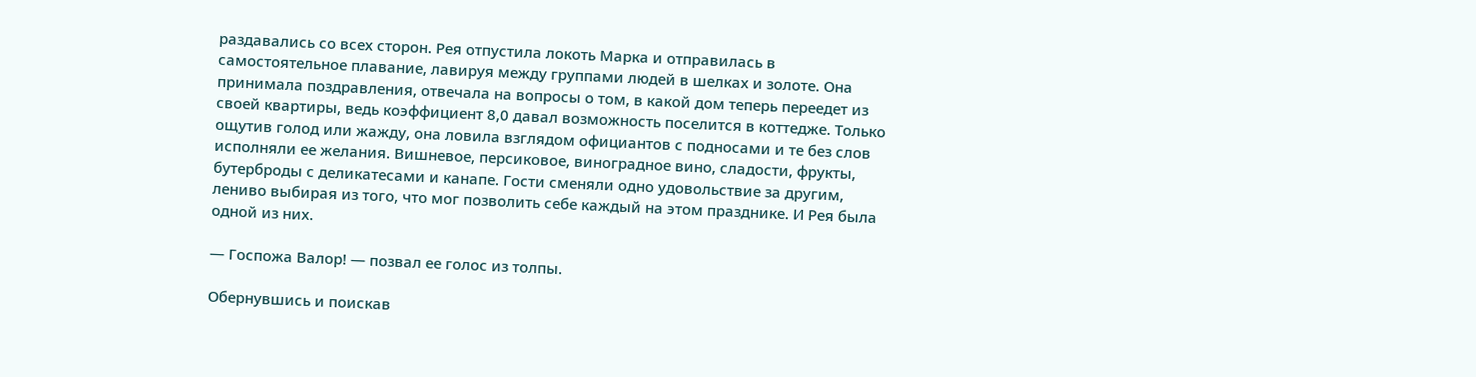раздавались со всех сторон. Рея отпустила локоть Марка и отправилась в самостоятельное плавание, лавируя между группами людей в шелках и золоте. Она принимала поздравления, отвечала на вопросы о том, в какой дом теперь переедет из своей квартиры, ведь коэффициент 8,0 давал возможность поселится в коттедже. Только ощутив голод или жажду, она ловила взглядом официантов с подносами и те без слов исполняли ее желания. Вишневое, персиковое, виноградное вино, сладости, фрукты, бутерброды с деликатесами и канапе. Гости сменяли одно удовольствие за другим, лениво выбирая из того, что мог позволить себе каждый на этом празднике. И Рея была одной из них.

— Госпожа Валор! — позвал ее голос из толпы.

Обернувшись и поискав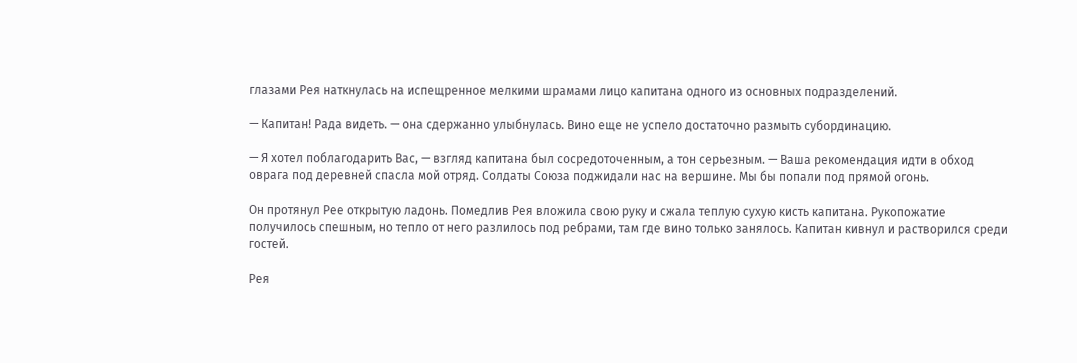глазами Рея наткнулась на испещренное мелкими шрамами лицо капитана одного из основных подразделений.

— Капитан! Рада видеть. — она сдержанно улыбнулась. Вино еще не успело достаточно размыть субординацию.

— Я хотел поблагодарить Вас, — взгляд капитана был сосредоточенным, а тон серьезным. — Ваша рекомендация идти в обход оврага под деревней спасла мой отряд. Солдаты Союза поджидали нас на вершине. Мы бы попали под прямой огонь.

Он протянул Рее открытую ладонь. Помедлив Рея вложила свою руку и сжала теплую сухую кисть капитана. Рукопожатие получилось спешным, но тепло от него разлилось под ребрами, там где вино только занялось. Капитан кивнул и растворился среди гостей.

Рея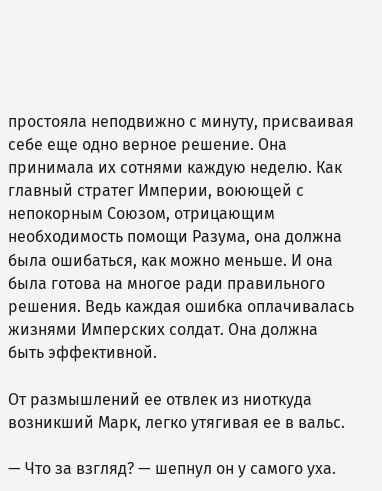простояла неподвижно с минуту, присваивая себе еще одно верное решение. Она принимала их сотнями каждую неделю. Как главный стратег Империи, воюющей с непокорным Союзом, отрицающим необходимость помощи Разума, она должна была ошибаться, как можно меньше. И она была готова на многое ради правильного решения. Ведь каждая ошибка оплачивалась жизнями Имперских солдат. Она должна быть эффективной.

От размышлений ее отвлек из ниоткуда возникший Марк, легко утягивая ее в вальс.

— Что за взгляд? — шепнул он у самого уха.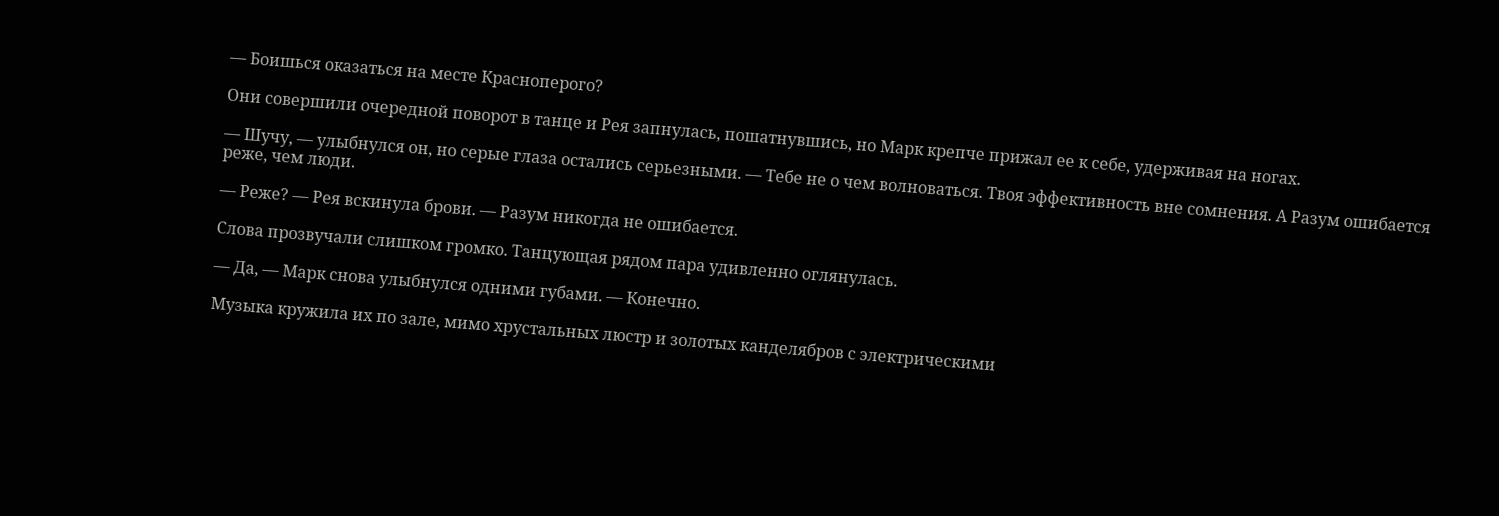— Боишься оказаться на месте Красноперого?

Они совершили очередной поворот в танце и Рея запнулась, пошатнувшись, но Марк крепче прижал ее к себе, удерживая на ногах.

— Шучу, — улыбнулся он, но серые глаза остались серьезными. — Тебе не о чем волноваться. Твоя эффективность вне сомнения. А Разум ошибается реже, чем люди.

— Реже? — Рея вскинула брови. — Разум никогда не ошибается.

Слова прозвучали слишком громко. Танцующая рядом пара удивленно оглянулась.

— Да, — Марк снова улыбнулся одними губами. — Конечно.

Музыка кружила их по зале, мимо хрустальных люстр и золотых канделябров с электрическими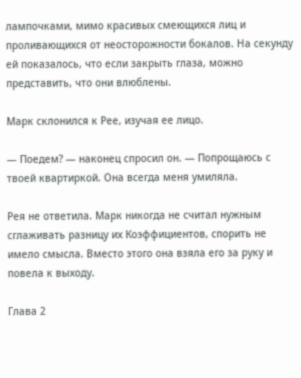лампочками, мимо красивых смеющихся лиц и проливающихся от неосторожности бокалов. На секунду ей показалось, что если закрыть глаза, можно представить, что они влюблены.

Марк склонился к Рее, изучая ее лицо.

— Поедем? — наконец спросил он. — Попрощаюсь с твоей квартиркой. Она всегда меня умиляла.

Рея не ответила. Марк никогда не считал нужным сглаживать разницу их Коэффициентов, спорить не имело смысла. Вместо этого она взяла его за руку и повела к выходу.

Глава 2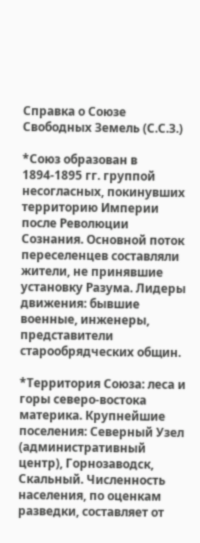Справка о Союзе Свободных Земель (С.С.З.)

*Союз образован в 1894-1895 гг. группой несогласных, покинувших территорию Империи после Революции Сознания. Основной поток переселенцев составляли жители, не принявшие установку Разума. Лидеры движения: бывшие военные, инженеры, представители старообрядческих общин.

*Территория Союза: леса и горы северо-востока материка. Крупнейшие поселения: Северный Узел (административный центр), Горнозаводск, Скальный. Численность населения, по оценкам разведки, составляет от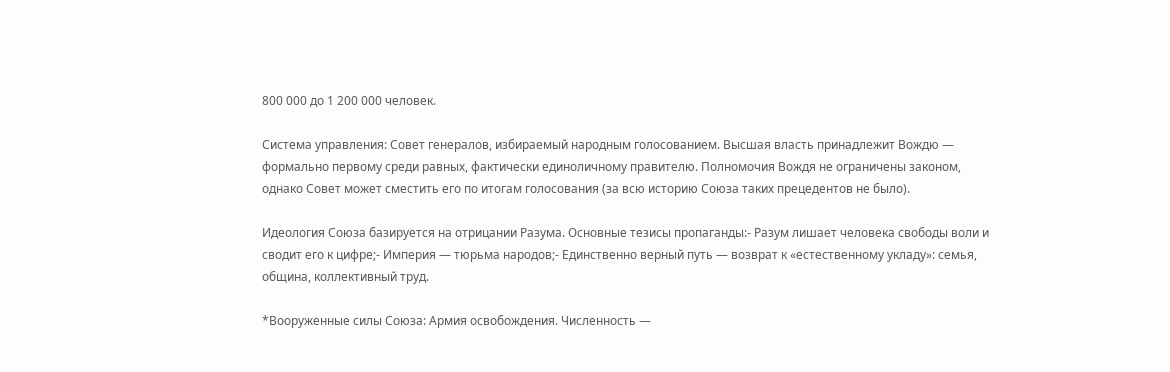800 000 до 1 200 000 человек.

Система управления: Совет генералов, избираемый народным голосованием. Высшая власть принадлежит Вождю — формально первому среди равных, фактически единоличному правителю. Полномочия Вождя не ограничены законом, однако Совет может сместить его по итогам голосования (за всю историю Союза таких прецедентов не было).

Идеология Союза базируется на отрицании Разума. Основные тезисы пропаганды:- Разум лишает человека свободы воли и сводит его к цифре;- Империя — тюрьма народов;- Единственно верный путь — возврат к «естественному укладу»: семья, община, коллективный труд.

*Вооруженные силы Союза: Армия освобождения. Численность —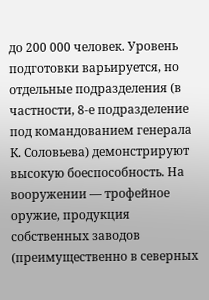до 200 000 человек. Уровень подготовки варьируется, но отдельные подразделения (в частности, 8-е подразделение под командованием генерала К. Соловьева) демонстрируют высокую боеспособность. На вооружении — трофейное оружие, продукция собственных заводов (преимущественно в северных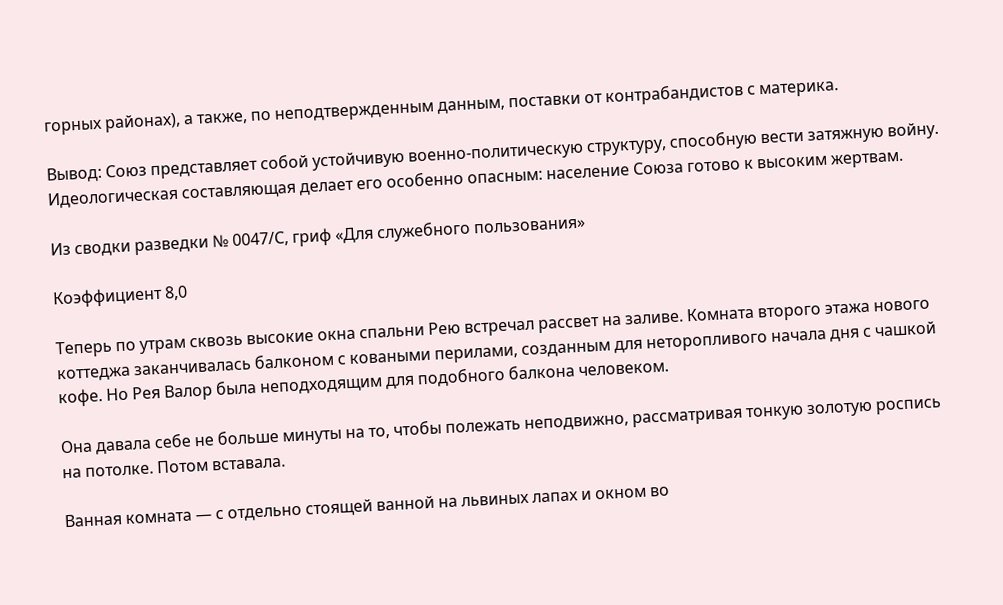горных районах), а также, по неподтвержденным данным, поставки от контрабандистов с материка.

Вывод: Союз представляет собой устойчивую военно-политическую структуру, способную вести затяжную войну. Идеологическая составляющая делает его особенно опасным: население Союза готово к высоким жертвам.

Из сводки разведки № 0047/С, гриф «Для служебного пользования»

Коэффициент 8,0

Теперь по утрам сквозь высокие окна спальни Рею встречал рассвет на заливе. Комната второго этажа нового коттеджа заканчивалась балконом с коваными перилами, созданным для неторопливого начала дня с чашкой кофе. Но Рея Валор была неподходящим для подобного балкона человеком.

Она давала себе не больше минуты на то, чтобы полежать неподвижно, рассматривая тонкую золотую роспись на потолке. Потом вставала.

Ванная комната — с отдельно стоящей ванной на львиных лапах и окном во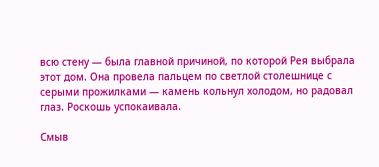всю стену — была главной причиной, по которой Рея выбрала этот дом. Она провела пальцем по светлой столешнице с серыми прожилками — камень кольнул холодом, но радовал глаз. Роскошь успокаивала.

Смыв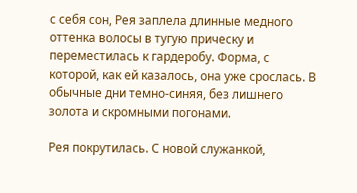с себя сон, Рея заплела длинные медного оттенка волосы в тугую прическу и переместилась к гардеробу. Форма, с которой, как ей казалось, она уже срослась. В обычные дни темно-синяя, без лишнего золота и скромными погонами.

Рея покрутилась. С новой служанкой,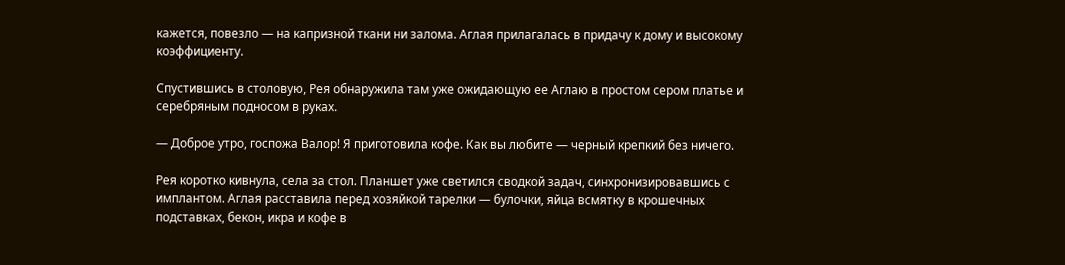кажется, повезло — на капризной ткани ни залома. Аглая прилагалась в придачу к дому и высокому коэффициенту.

Спустившись в столовую, Рея обнаружила там уже ожидающую ее Аглаю в простом сером платье и серебряным подносом в руках.

— Доброе утро, госпожа Валор! Я приготовила кофе. Как вы любите — черный крепкий без ничего.

Рея коротко кивнула, села за стол. Планшет уже светился сводкой задач, синхронизировавшись с имплантом. Аглая расставила перед хозяйкой тарелки — булочки, яйца всмятку в крошечных подставках, бекон, икра и кофе в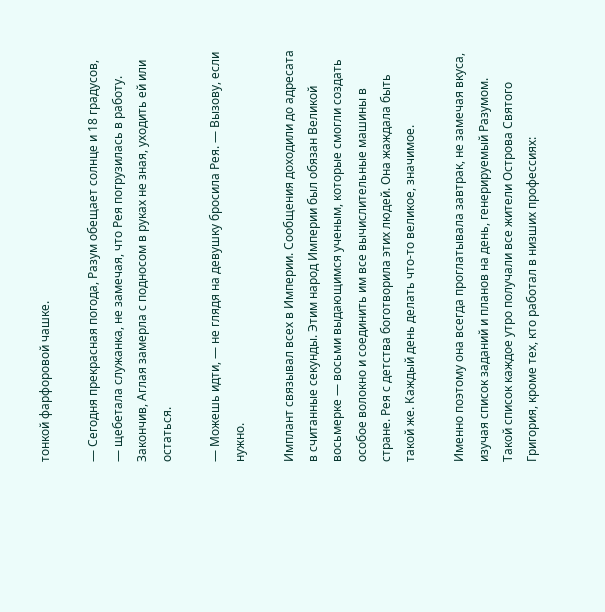тонкой фарфоровой чашке.

— Сегодня прекрасная погода, Разум обещает солнце и 18 градусов, — щебетала служанка, не замечая, что Рея погрузилась в работу. Закончив, Аглая замерла с подносом в руках не зная, уходить ей или остаться.

— Можешь идти, — не глядя на девушку бросила Рея. — Вызову, если нужно.

Имплант связывал всех в Империи. Сообщения доходили до адресата в считанные секунды. Этим народ Империи был обязан Великой восьмерке — восьми выдающимся ученым, которые смогли создать особое волокно и соединить им все вычислительные машины в стране. Рея с детства боготворила этих людей. Она жаждала быть такой же. Каждый день делать что-то великое, значимое.

Именно поэтому она всегда проглатывала завтрак, не замечая вкуса, изучая список заданий и планов на день, генерируемый Разумом. Такой список каждое утро получали все жители Острова Святого Григория, кроме тех, кто работал в низших профессиях: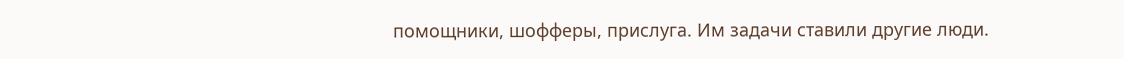помощники, шофферы, прислуга. Им задачи ставили другие люди.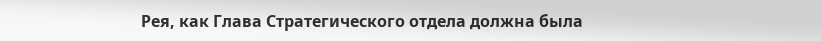Рея, как Глава Стратегического отдела должна была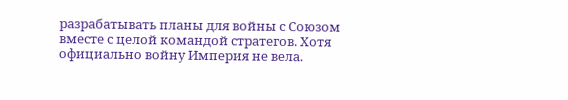разрабатывать планы для войны с Союзом вместе с целой командой стратегов. Хотя официально войну Империя не вела.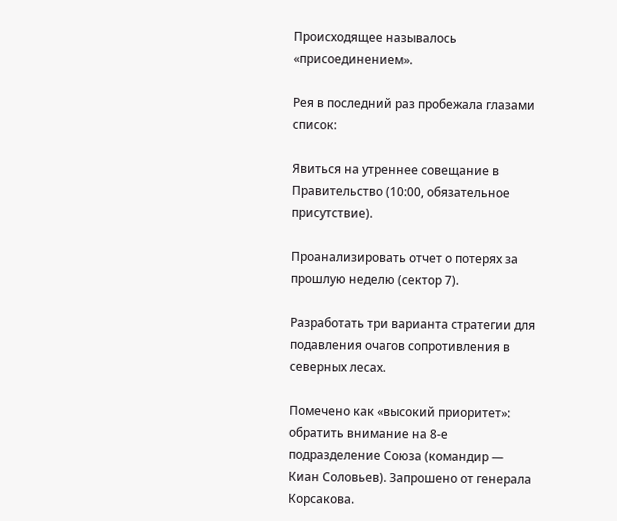Происходящее называлось «присоединением».

Рея в последний раз пробежала глазами список:

Явиться на утреннее совещание в Правительство (10:00, обязательное присутствие).

Проанализировать отчет о потерях за прошлую неделю (сектор 7).

Разработать три варианта стратегии для подавления очагов сопротивления в северных лесах.

Помечено как «высокий приоритет»: обратить внимание на 8-е подразделение Союза (командир — Киан Соловьев). Запрошено от генерала Корсакова.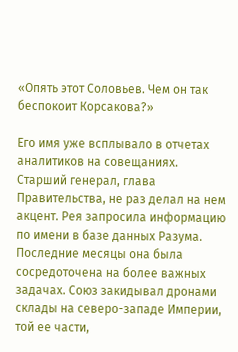«Опять этот Соловьев. Чем он так беспокоит Корсакова?»

Его имя уже всплывало в отчетах аналитиков на совещаниях. Старший генерал, глава Правительства, не раз делал на нем акцент. Рея запросила информацию по имени в базе данных Разума. Последние месяцы она была сосредоточена на более важных задачах. Союз закидывал дронами склады на северо-западе Империи, той ее части,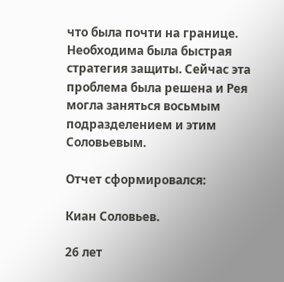что была почти на границе. Необходима была быстрая стратегия защиты. Сейчас эта проблема была решена и Рея могла заняться восьмым подразделением и этим Соловьевым.

Отчет сформировался:

Киан Соловьев.

26 лет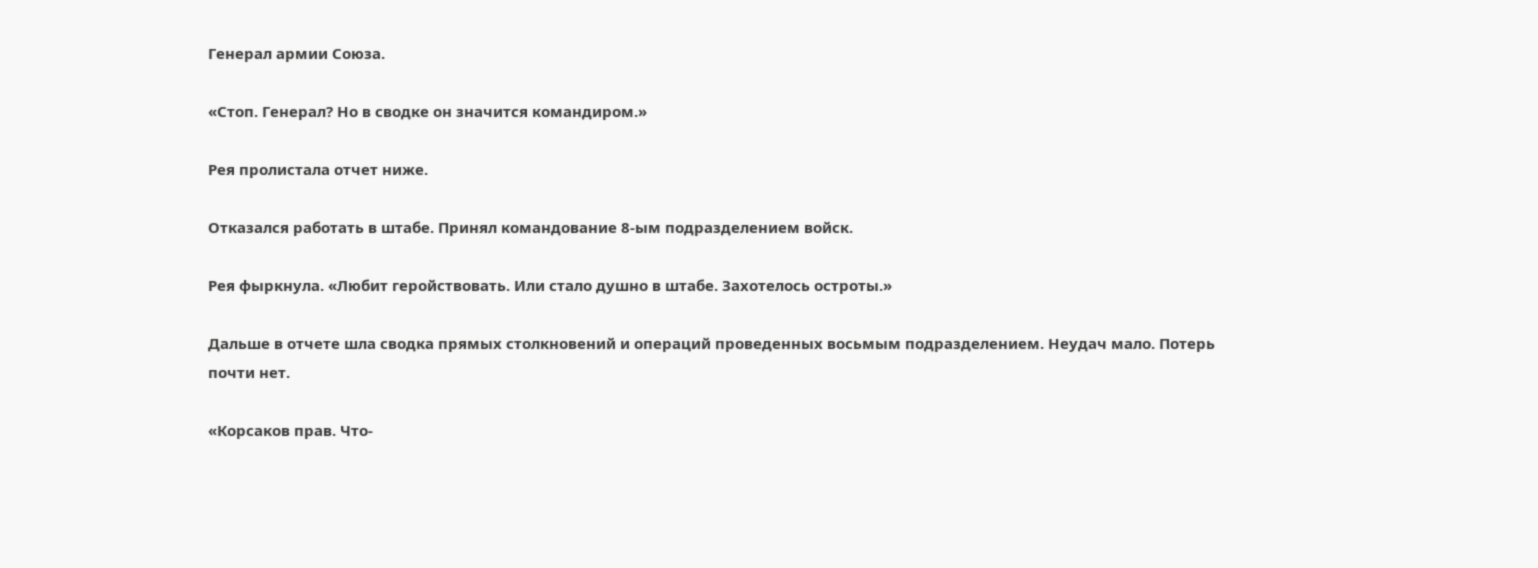Генерал армии Союза.

«Стоп. Генерал? Но в сводке он значится командиром.»

Рея пролистала отчет ниже.

Отказался работать в штабе. Принял командование 8-ым подразделением войск.

Рея фыркнула. «Любит геройствовать. Или стало душно в штабе. Захотелось остроты.»

Дальше в отчете шла сводка прямых столкновений и операций проведенных восьмым подразделением. Неудач мало. Потерь почти нет.

«Корсаков прав. Что-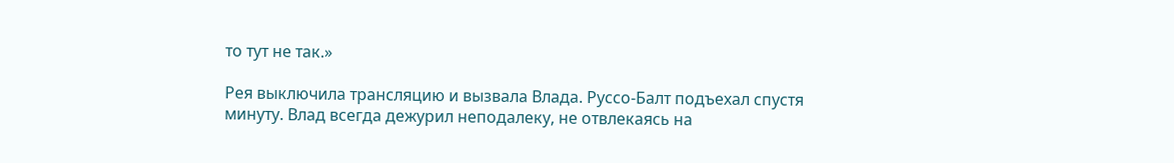то тут не так.»

Рея выключила трансляцию и вызвала Влада. Руссо-Балт подъехал спустя минуту. Влад всегда дежурил неподалеку, не отвлекаясь на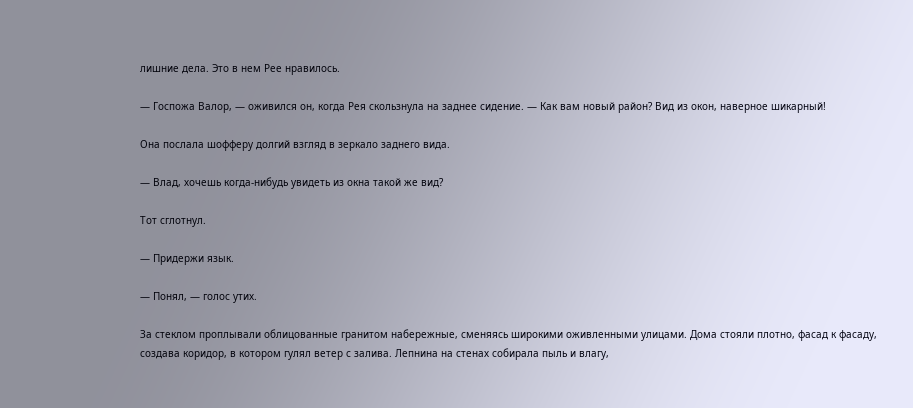лишние дела. Это в нем Рее нравилось.

— Госпожа Валор, — оживился он, когда Рея скользнула на заднее сидение. — Как вам новый район? Вид из окон, наверное шикарный!

Она послала шофферу долгий взгляд в зеркало заднего вида.

— Влад, хочешь когда-нибудь увидеть из окна такой же вид?

Тот сглотнул.

— Придержи язык.

— Понял, — голос утих.

За стеклом проплывали облицованные гранитом набережные, сменяясь широкими оживленными улицами. Дома стояли плотно, фасад к фасаду, создава коридор, в котором гулял ветер с залива. Лепнина на стенах собирала пыль и влагу,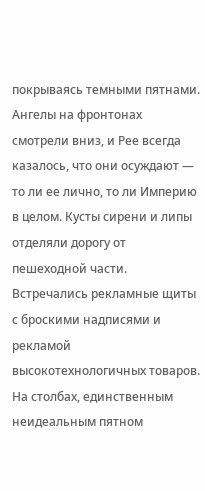покрываясь темными пятнами. Ангелы на фронтонах смотрели вниз, и Рее всегда казалось, что они осуждают — то ли ее лично, то ли Империю в целом. Кусты сирени и липы отделяли дорогу от пешеходной части. Встречались рекламные щиты с броскими надписями и рекламой высокотехнологичных товаров. На столбах, единственным неидеальным пятном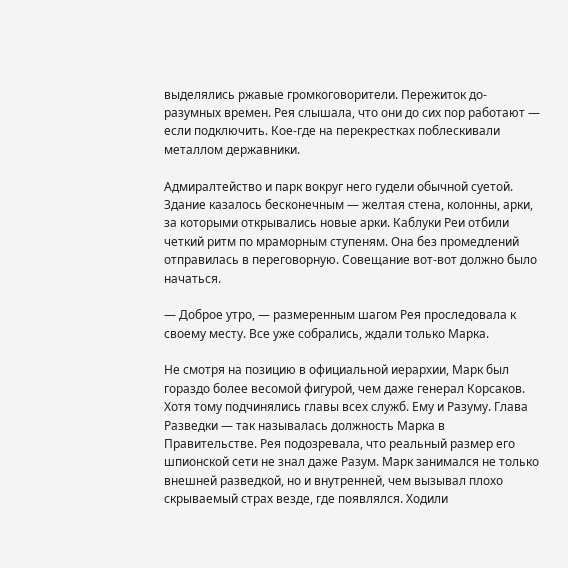выделялись ржавые громкоговорители. Пережиток до-разумных времен. Рея слышала, что они до сих пор работают — если подключить. Кое-где на перекрестках поблескивали металлом державники.

Адмиралтейство и парк вокруг него гудели обычной суетой. Здание казалось бесконечным — желтая стена, колонны, арки, за которыми открывались новые арки. Каблуки Реи отбили четкий ритм по мраморным ступеням. Она без промедлений отправилась в переговорную. Совещание вот-вот должно было начаться.

— Доброе утро, — размеренным шагом Рея проследовала к своему месту. Все уже собрались, ждали только Марка.

Не смотря на позицию в официальной иерархии, Марк был гораздо более весомой фигурой, чем даже генерал Корсаков. Хотя тому подчинялись главы всех служб. Ему и Разуму. Глава Разведки — так называлась должность Марка в Правительстве. Рея подозревала, что реальный размер его шпионской сети не знал даже Разум. Марк занимался не только внешней разведкой, но и внутренней, чем вызывал плохо скрываемый страх везде, где появлялся. Ходили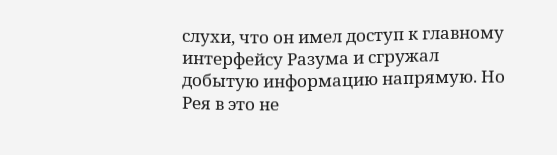слухи, что он имел доступ к главному интерфейсу Разума и сгружал добытую информацию напрямую. Но Рея в это не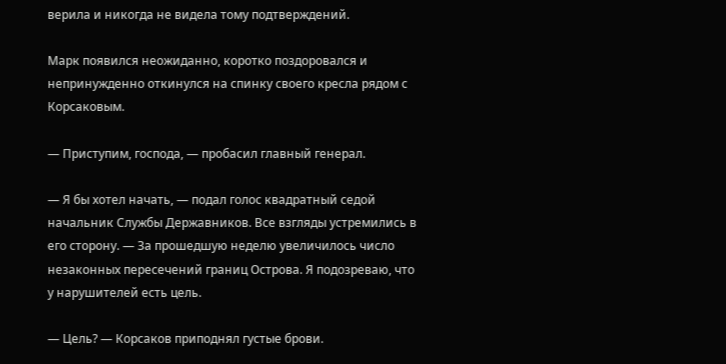верила и никогда не видела тому подтверждений.

Марк появился неожиданно, коротко поздоровался и непринужденно откинулся на спинку своего кресла рядом с Корсаковым.

— Приступим, господа, — пробасил главный генерал.

— Я бы хотел начать, — подал голос квадратный седой начальник Службы Державников. Все взгляды устремились в его сторону. — За прошедшую неделю увеличилось число незаконных пересечений границ Острова. Я подозреваю, что у нарушителей есть цель.

— Цель? — Корсаков приподнял густые брови.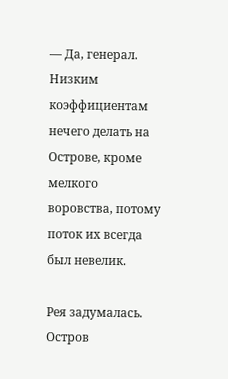— Да, генерал. Низким коэффициентам нечего делать на Острове, кроме мелкого воровства, потому поток их всегда был невелик.

Рея задумалась. Остров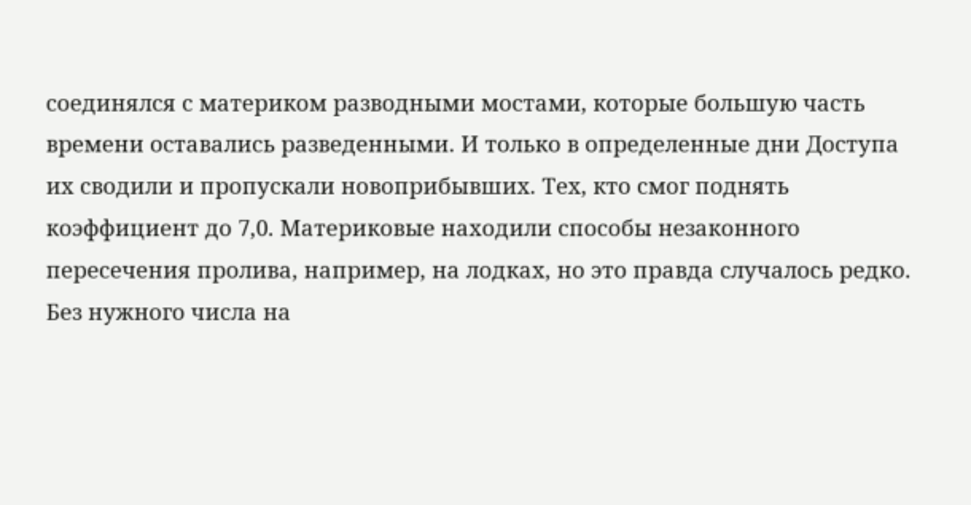соединялся с материком разводными мостами, которые большую часть времени оставались разведенными. И только в определенные дни Доступа их сводили и пропускали новоприбывших. Тех, кто смог поднять коэффициент до 7,0. Материковые находили способы незаконного пересечения пролива, например, на лодках, но это правда случалось редко. Без нужного числа на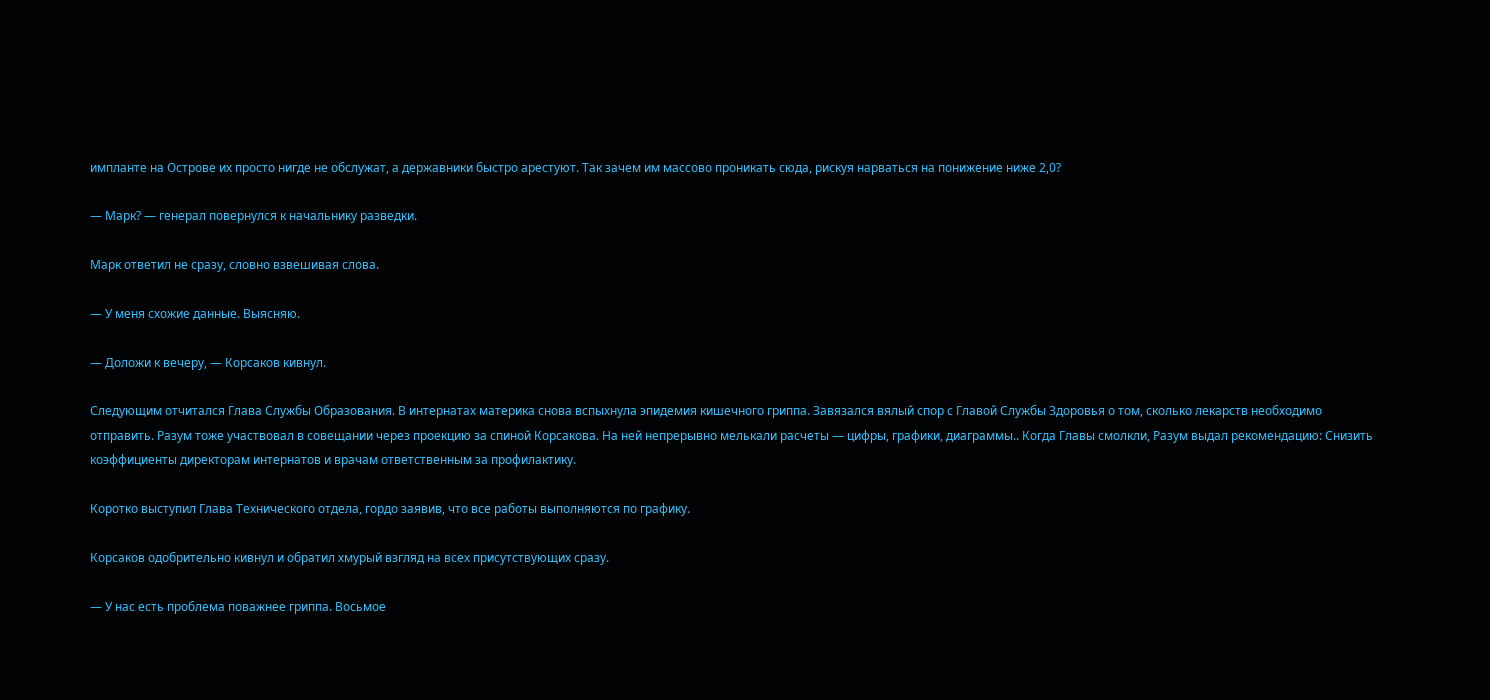импланте на Острове их просто нигде не обслужат, а державники быстро арестуют. Так зачем им массово проникать сюда, рискуя нарваться на понижение ниже 2,0?

— Марк? — генерал повернулся к начальнику разведки.

Марк ответил не сразу, словно взвешивая слова.

— У меня схожие данные. Выясняю.

— Доложи к вечеру, — Корсаков кивнул.

Следующим отчитался Глава Службы Образования. В интернатах материка снова вспыхнула эпидемия кишечного гриппа. Завязался вялый спор с Главой Службы Здоровья о том, сколько лекарств необходимо отправить. Разум тоже участвовал в совещании через проекцию за спиной Корсакова. На ней непрерывно мелькали расчеты — цифры, графики, диаграммы.. Когда Главы смолкли, Разум выдал рекомендацию: Снизить коэффициенты директорам интернатов и врачам ответственным за профилактику.

Коротко выступил Глава Технического отдела, гордо заявив, что все работы выполняются по графику.

Корсаков одобрительно кивнул и обратил хмурый взгляд на всех присутствующих сразу.

— У нас есть проблема поважнее гриппа. Восьмое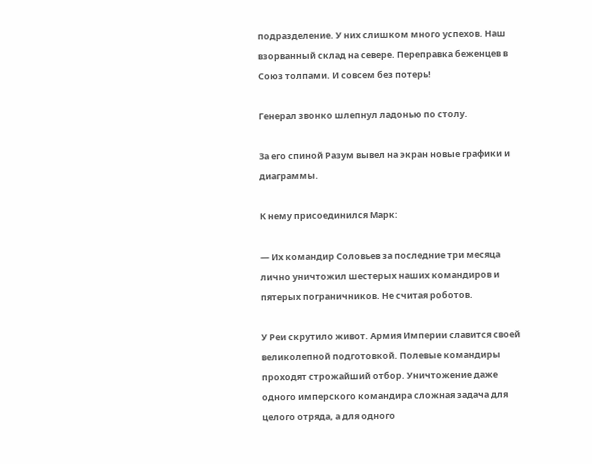подразделение. У них слишком много успехов. Наш взорванный склад на севере. Переправка беженцев в Союз толпами. И совсем без потерь!

Генерал звонко шлепнул ладонью по столу.

За его спиной Разум вывел на экран новые графики и диаграммы.

К нему присоединился Марк:

— Их командир Соловьев за последние три месяца лично уничтожил шестерых наших командиров и пятерых пограничников. Не считая роботов.

У Реи скрутило живот. Армия Империи славится своей великолепной подготовкой. Полевые командиры проходят строжайший отбор. Уничтожение даже одного имперского командира сложная задача для целого отряда, а для одного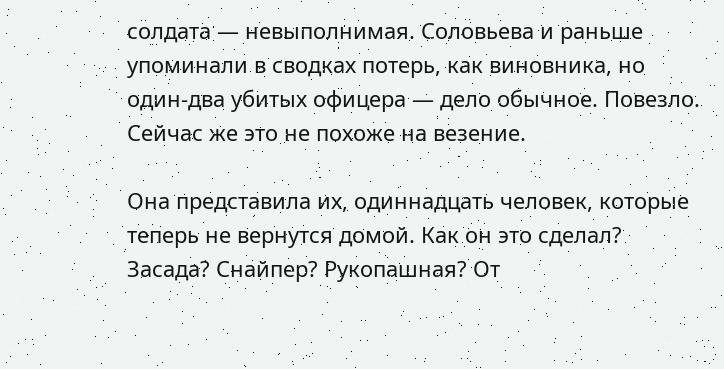солдата — невыполнимая. Соловьева и раньше упоминали в сводках потерь, как виновника, но один-два убитых офицера — дело обычное. Повезло. Сейчас же это не похоже на везение.

Она представила их, одиннадцать человек, которые теперь не вернутся домой. Как он это сделал? Засада? Снайпер? Рукопашная? От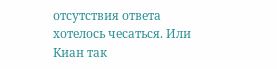отсутствия ответа хотелось чесаться. Или Киан так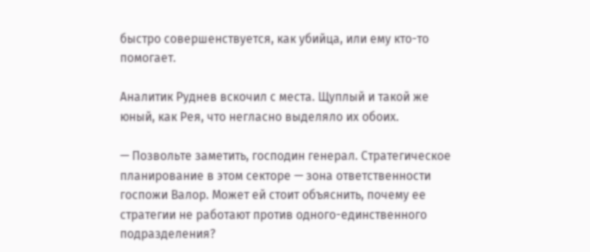быстро совершенствуется, как убийца, или ему кто-то помогает.

Аналитик Руднев вскочил с места. Щуплый и такой же юный, как Рея, что негласно выделяло их обоих.

— Позвольте заметить, господин генерал. Стратегическое планирование в этом секторе — зона ответственности госпожи Валор. Может ей стоит объяснить, почему ее стратегии не работают против одного-единственного подразделения?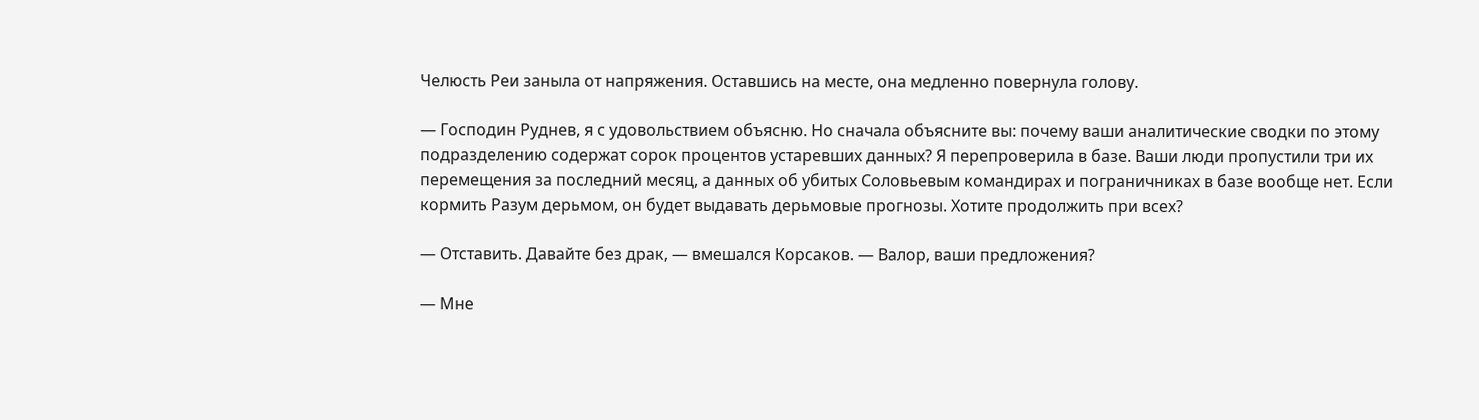Челюсть Реи заныла от напряжения. Оставшись на месте, она медленно повернула голову.

— Господин Руднев, я с удовольствием объясню. Но сначала объясните вы: почему ваши аналитические сводки по этому подразделению содержат сорок процентов устаревших данных? Я перепроверила в базе. Ваши люди пропустили три их перемещения за последний месяц, а данных об убитых Соловьевым командирах и пограничниках в базе вообще нет. Если кормить Разум дерьмом, он будет выдавать дерьмовые прогнозы. Хотите продолжить при всех?

— Отставить. Давайте без драк, — вмешался Корсаков. — Валор, ваши предложения?

— Мне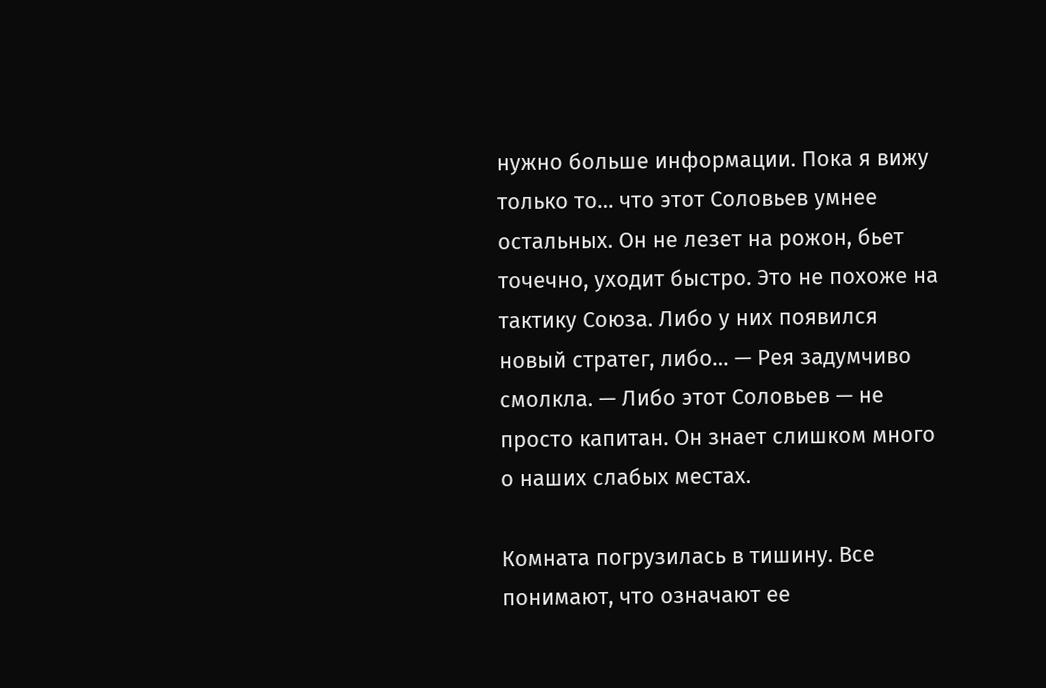нужно больше информации. Пока я вижу только то… что этот Соловьев умнее остальных. Он не лезет на рожон, бьет точечно, уходит быстро. Это не похоже на тактику Союза. Либо у них появился новый стратег, либо… — Рея задумчиво смолкла. — Либо этот Соловьев — не просто капитан. Он знает слишком много о наших слабых местах.

Комната погрузилась в тишину. Все понимают, что означают ее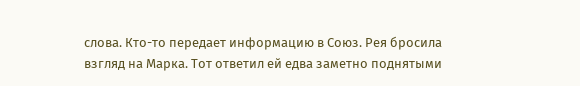слова. Кто-то передает информацию в Союз. Рея бросила взгляд на Марка. Тот ответил ей едва заметно поднятыми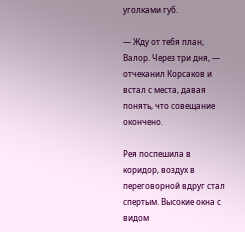уголками губ.

— Жду от тебя план, Валор. Через три дня, — отчеканил Корсаков и встал с места, давая понять, что совещание окончено.

Рея поспешила в коридор, воздух в переговорной вдруг стал спертым. Высокие окна с видом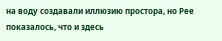на воду создавали иллюзию простора, но Рее показалось, что и здесь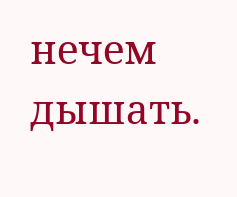нечем дышать.